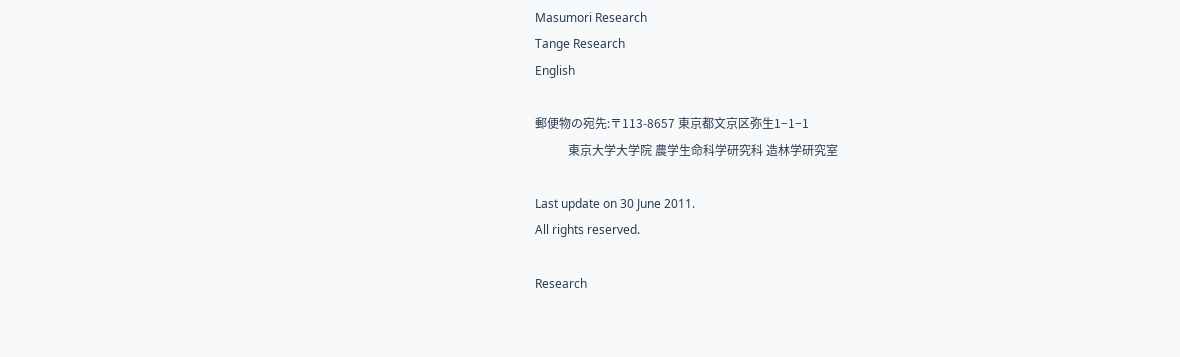Masumori Research
Tange Research
English

郵便物の宛先:〒113-8657 東京都文京区弥生1−1−1
           東京大学大学院 農学生命科学研究科 造林学研究室

Last update on 30 June 2011.
All rights reserved.

Research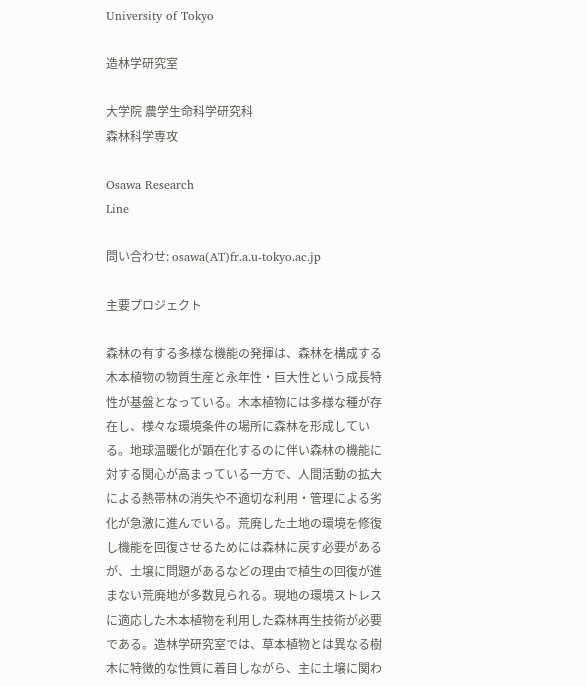University of Tokyo

造林学研究室

大学院 農学生命科学研究科
森林科学専攻

Osawa Research
Line

問い合わせ: osawa(AT)fr.a.u-tokyo.ac.jp

主要プロジェクト

森林の有する多様な機能の発揮は、森林を構成する木本植物の物質生産と永年性・巨大性という成長特性が基盤となっている。木本植物には多様な種が存在し、様々な環境条件の場所に森林を形成している。地球温暖化が顕在化するのに伴い森林の機能に対する関心が高まっている一方で、人間活動の拡大による熱帯林の消失や不適切な利用・管理による劣化が急激に進んでいる。荒廃した土地の環境を修復し機能を回復させるためには森林に戻す必要があるが、土壌に問題があるなどの理由で植生の回復が進まない荒廃地が多数見られる。現地の環境ストレスに適応した木本植物を利用した森林再生技術が必要である。造林学研究室では、草本植物とは異なる樹木に特徴的な性質に着目しながら、主に土壌に関わ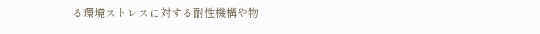る環境ストレスに対する耐性機構や物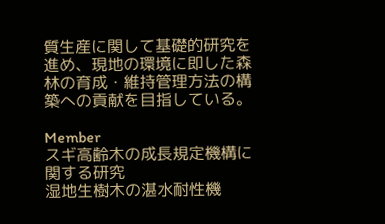質生産に関して基礎的研究を進め、現地の環境に即した森林の育成・維持管理方法の構築への貢献を目指している。

Member
スギ高齢木の成長規定機構に関する研究
湿地生樹木の湛水耐性機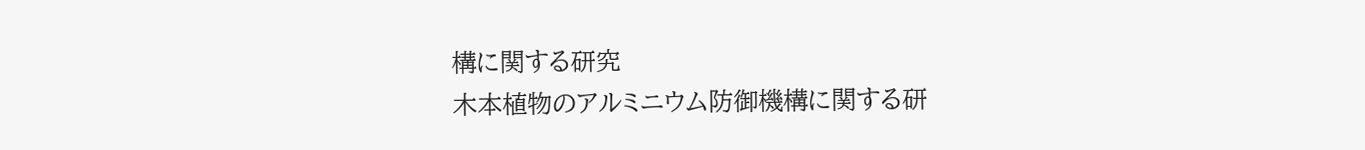構に関する研究
木本植物のアルミニウム防御機構に関する研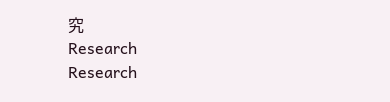究
Research
Research